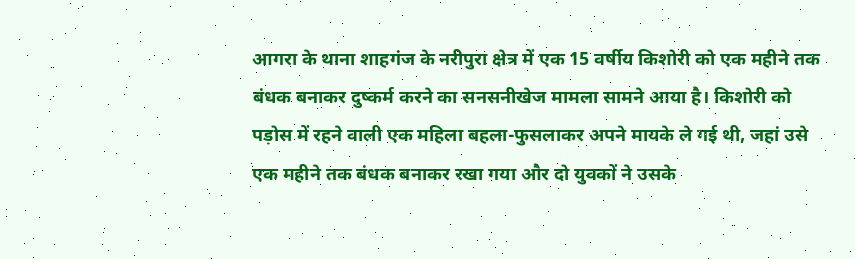आगरा के थाना शाहगंज के नरीपुरा क्षेत्र में एक 15 वर्षीय किशोरी को एक महीने तक बंधक बनाकर दुष्कर्म करने का सनसनीखेज मामला सामने आया है। किशोरी को पड़ोस में रहने वाली एक महिला बहला-फुसलाकर अपने मायके ले गई थी, जहां उसे एक महीने तक बंधक बनाकर रखा गया और दो युवकों ने उसके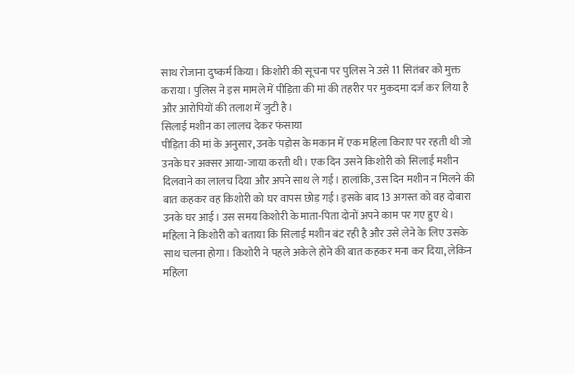साथ रोजाना दुष्कर्म किया। किशोरी की सूचना पर पुलिस ने उसे 11 सितंबर को मुक्त कराया। पुलिस ने इस मामले में पीड़िता की मां की तहरीर पर मुकदमा दर्ज कर लिया है और आरोपियों की तलाश में जुटी है।
सिलाई मशीन का लालच देकर फंसाया
पीड़िता की मां के अनुसार, उनके पड़ोस के मकान में एक महिला किराए पर रहती थी जो उनके घर अक्सर आया-जाया करती थी। एक दिन उसने किशोरी को सिलाई मशीन दिलवाने का लालच दिया और अपने साथ ले गई। हालांकि, उस दिन मशीन न मिलने की बात कहकर वह किशोरी को घर वापस छोड़ गई। इसके बाद 13 अगस्त को वह दोबारा उनके घर आई। उस समय किशोरी के माता-पिता दोनों अपने काम पर गए हुए थे। महिला ने किशोरी को बताया कि सिलाई मशीन बंट रही है और उसे लेने के लिए उसके साथ चलना होगा। किशोरी ने पहले अकेले होने की बात कहकर मना कर दिया, लेकिन महिला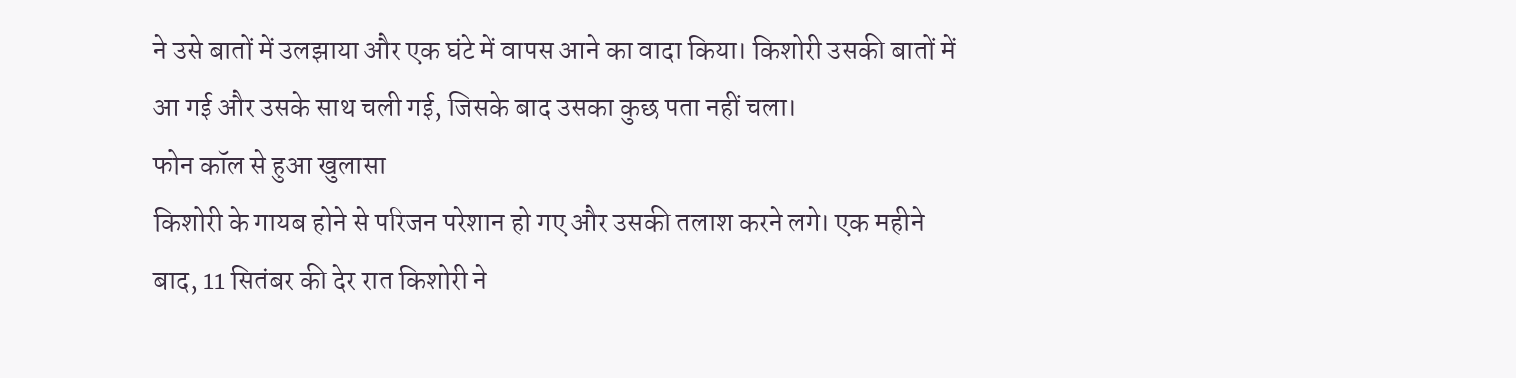ने उसे बातों में उलझाया और एक घंटे में वापस आने का वादा किया। किशोरी उसकी बातों में आ गई और उसके साथ चली गई, जिसके बाद उसका कुछ पता नहीं चला।
फोन कॉल से हुआ खुलासा
किशोरी के गायब होने से परिजन परेशान हो गए और उसकी तलाश करने लगे। एक महीने बाद, 11 सितंबर की देर रात किशोरी ने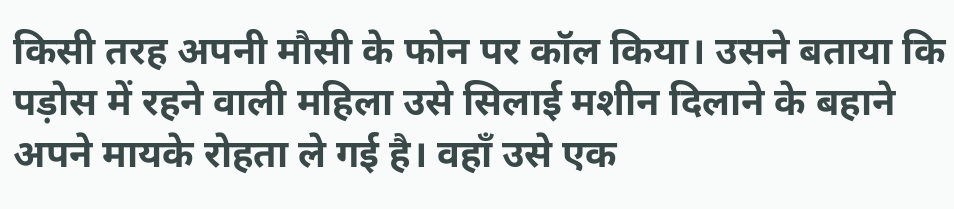किसी तरह अपनी मौसी के फोन पर कॉल किया। उसने बताया कि पड़ोस में रहने वाली महिला उसे सिलाई मशीन दिलाने के बहाने अपने मायके रोहता ले गई है। वहाँ उसे एक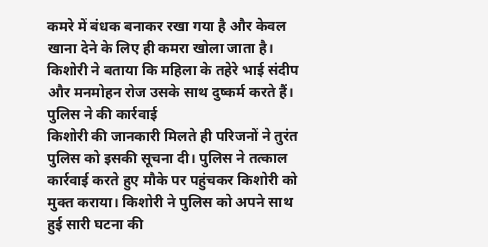कमरे में बंधक बनाकर रखा गया है और केवल खाना देने के लिए ही कमरा खोला जाता है। किशोरी ने बताया कि महिला के तहेरे भाई संदीप और मनमोहन रोज उसके साथ दुष्कर्म करते हैं।
पुलिस ने की कार्रवाई
किशोरी की जानकारी मिलते ही परिजनों ने तुरंत पुलिस को इसकी सूचना दी। पुलिस ने तत्काल कार्रवाई करते हुए मौके पर पहुंचकर किशोरी को मुक्त कराया। किशोरी ने पुलिस को अपने साथ हुई सारी घटना की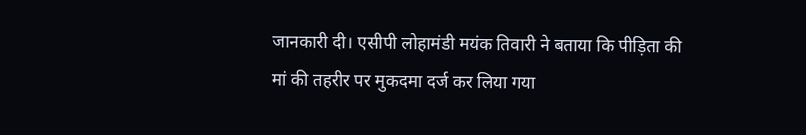जानकारी दी। एसीपी लोहामंडी मयंक तिवारी ने बताया कि पीड़िता की मां की तहरीर पर मुकदमा दर्ज कर लिया गया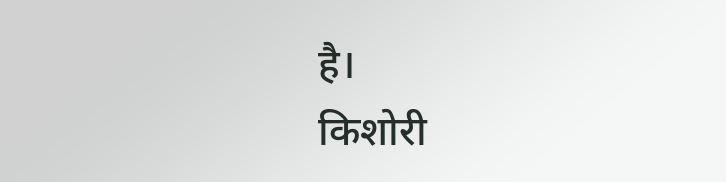है।
किशोरी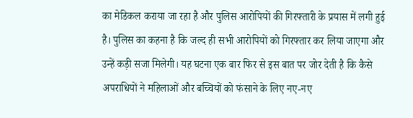का मेडिकल कराया जा रहा है और पुलिस आरोपियों की गिरफ्तारी के प्रयास में लगी हुई है। पुलिस का कहना है कि जल्द ही सभी आरोपियों को गिरफ्तार कर लिया जाएगा और उन्हें कड़ी सजा मिलेगी। यह घटना एक बार फिर से इस बात पर जोर देती है कि कैसे अपराधियों ने महिलाओं और बच्चियों को फंसाने के लिए नए-नए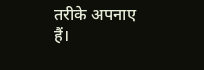तरीके अपनाए हैं।